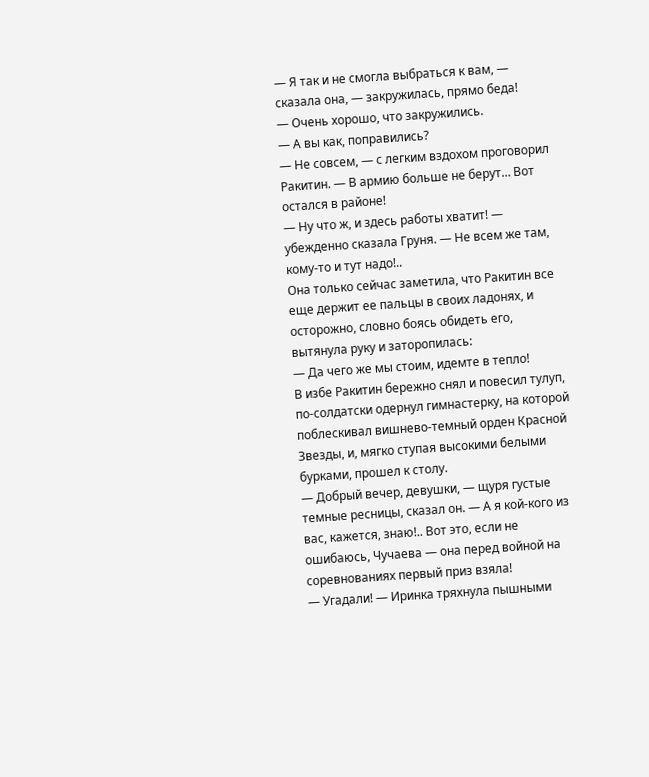— Я так и не смогла выбраться к вам, — сказала она, — закружилась, прямо беда!
— Очень хорошо, что закружились.
— А вы как, поправились?
— Не совсем, — с легким вздохом проговорил Ракитин. — В армию больше не берут… Вот остался в районе!
— Ну что ж, и здесь работы хватит! — убежденно сказала Груня. — Не всем же там, кому-то и тут надо!..
Она только сейчас заметила, что Ракитин все еще держит ее пальцы в своих ладонях, и осторожно, словно боясь обидеть его, вытянула руку и заторопилась:
— Да чего же мы стоим, идемте в тепло!
В избе Ракитин бережно снял и повесил тулуп, по-солдатски одернул гимнастерку, на которой поблескивал вишнево-темный орден Красной Звезды, и, мягко ступая высокими белыми бурками, прошел к столу.
— Добрый вечер, девушки, — щуря густые темные ресницы, сказал он. — А я кой-кого из вас, кажется, знаю!.. Вот это, если не ошибаюсь, Чучаева — она перед войной на соревнованиях первый приз взяла!
— Угадали! — Иринка тряхнула пышными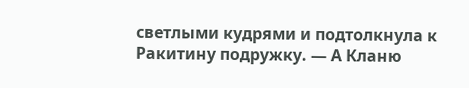светлыми кудрями и подтолкнула к Ракитину подружку. — А Кланю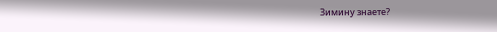Зимину знаете?